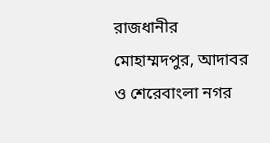রাজধানীর মোহাম্মদপুর, আদাবর ও শেরেবাংলা নগর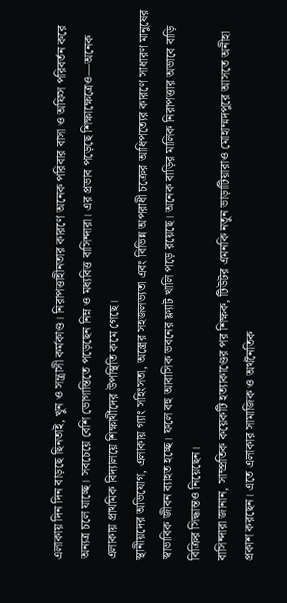এলাকায় দিন দিন বাড়ছে ছিনতাই, খুন ও সন্ত্রাসী কর্মকাণ্ড। নিরাপত্তাহীনতার কারণে অনেক পরিবার বাসা ও অফিস পরিবর্তন করে অন্যত্র চলে যাচ্ছে। সবচেয়ে বেশি ভোগান্তিতে পড়েছেন নিম্ন ও মধ্যবিত্ত বাসিন্দারা। এর প্রভাব পড়েছে শিক্ষাক্ষেত্রেও—অনেক এলাকায় প্রাথমিক বিদ্যালয়ে শিক্ষার্থীদের উপস্থিতি কমে গেছে।
স্থানীয়দের অভিযোগ, এলাকায় গ্যাং সহিংসতা, অস্ত্রের সহজলভ্যতা এবং বিভিন্ন অপরাধী চক্রের আধিপত্যের কারণে সাধারণ মানুষের স্বাভাবিক জীবন ব্যাহত হচ্ছে। ফলে বহু আবাসিক ভবনের ফ্ল্যাট খালি পড়ে রয়েছে। অনেক বাড়ির মালিক নিরাপত্তার অভাবে বাড়ি বিক্রির সিদ্ধান্তও নিয়েছেন।
বাসিন্দারা জানান, সাম্প্রতিক কয়েকটি হত্যাকাণ্ডের পর শিক্ষক, টিউটর এমনকি নতুন ভাড়াটিয়ারাও মোহাম্মদপুরে আসতে অনীহা প্রকাশ করছেন। এতে এলাকার সামাজিক ও অর্থনৈতিক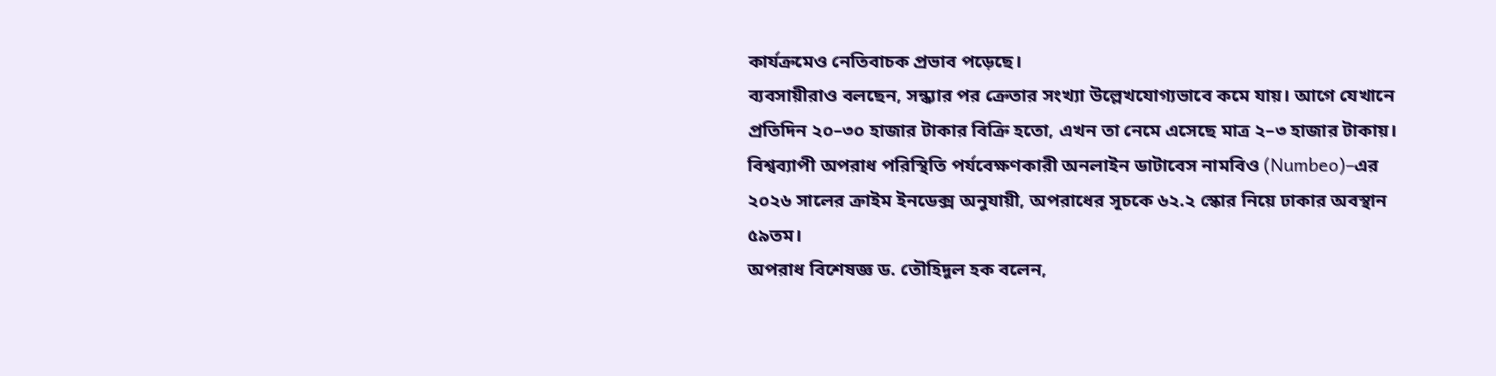কার্যক্রমেও নেতিবাচক প্রভাব পড়েছে।
ব্যবসায়ীরাও বলছেন, সন্ধ্যার পর ক্রেতার সংখ্যা উল্লেখযোগ্যভাবে কমে যায়। আগে যেখানে প্রতিদিন ২০–৩০ হাজার টাকার বিক্রি হতো, এখন তা নেমে এসেছে মাত্র ২–৩ হাজার টাকায়।
বিশ্বব্যাপী অপরাধ পরিস্থিতি পর্যবেক্ষণকারী অনলাইন ডাটাবেস নামবিও (Numbeo)–এর ২০২৬ সালের ক্রাইম ইনডেক্স অনুযায়ী, অপরাধের সূচকে ৬২.২ স্কোর নিয়ে ঢাকার অবস্থান ৫৯তম।
অপরাধ বিশেষজ্ঞ ড. তৌহিদুল হক বলেন,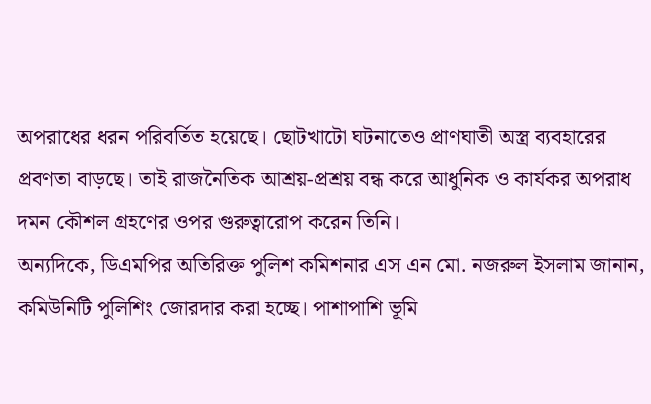অপরাধের ধরন পরিবর্তিত হয়েছে। ছোটখাটো ঘটনাতেও প্রাণঘাতী অস্ত্র ব্যবহারের প্রবণতা বাড়ছে। তাই রাজনৈতিক আশ্রয়-প্রশ্রয় বন্ধ করে আধুনিক ও কার্যকর অপরাধ দমন কৌশল গ্রহণের ওপর গুরুত্বারোপ করেন তিনি।
অন্যদিকে, ডিএমপির অতিরিক্ত পুলিশ কমিশনার এস এন মো. নজরুল ইসলাম জানান, কমিউনিটি পুলিশিং জোরদার করা হচ্ছে। পাশাপাশি ভূমি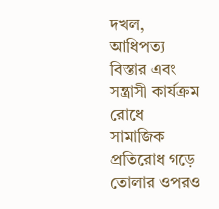দখল, আধিপত্য বিস্তার এবং সন্ত্রাসী কার্যক্রম রোধে সামাজিক প্রতিরোধ গড়ে তোলার ওপরও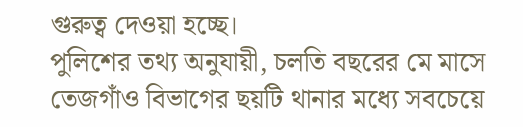গুরুত্ব দেওয়া হচ্ছে।
পুলিশের তথ্য অনুযায়ী, চলতি বছরের মে মাসে তেজগাঁও বিভাগের ছয়টি থানার মধ্যে সবচেয়ে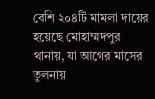বেশি ২০৪টি মামলা দায়ের হয়েছে মোহাম্মদপুর থানায়, যা আগের মাসের তুলনায়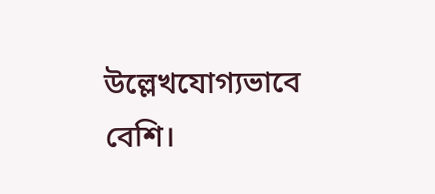উল্লেখযোগ্যভাবে বেশি।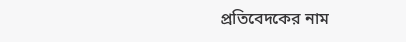প্রতিবেদকের নাম